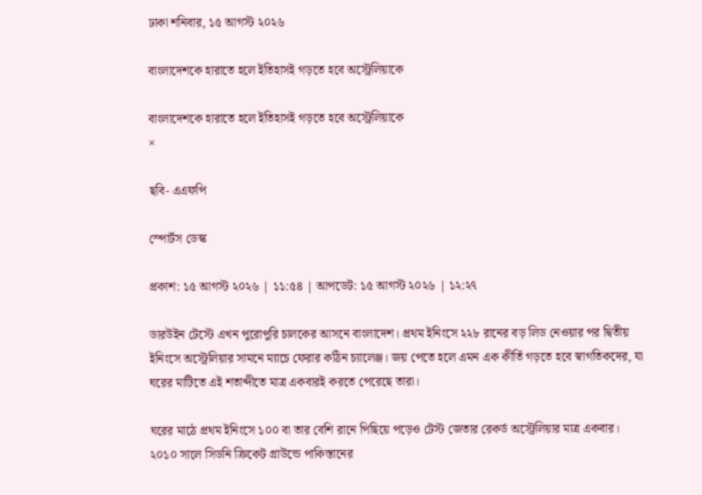ঢাকা শনিবার, ১৫ আগস্ট ২০২৬

বাংলাদেশকে হারাতে হলে ইতিহাসই গড়তে হবে অস্ট্রেলিয়াকে

বাংলাদেশকে হারাতে হলে ইতিহাসই গড়তে হবে অস্ট্রেলিয়াকে
×

ছবি- এএফপি

স্পোর্টস ডেস্ক

প্রকাশ: ১৫ আগস্ট ২০২৬ | ১১:৫৪ | আপডেট: ১৫ আগস্ট ২০২৬ | ১২:২৭

ডারউইন টেস্টে এখন পুরোপুরি চালকের আসনে বাংলাদেশ। প্রথম ইনিংসে ২২৮ রানের বড় লিড নেওয়ার পর দ্বিতীয় ইনিংসে অস্ট্রেলিয়ার সামনে ম্যাচে ফেরার কঠিন চ্যালেঞ্জ। জয় পেতে হলে এমন এক কীর্তি গড়তে হবে স্বাগতিকদের, যা ঘরের মাটিতে এই শতাব্দীতে মাত্র একবারই করতে পেরেছে তারা।

ঘরের মাঠে প্রথম ইনিংসে ১০০ বা তার বেশি রানে পিছিয়ে পড়েও টেস্ট জেতার রেকর্ড অস্ট্রেলিয়ার মাত্র একবার। ২০১০ সালে সিডনি ক্রিকেট গ্রাউন্ডে পাকিস্তানের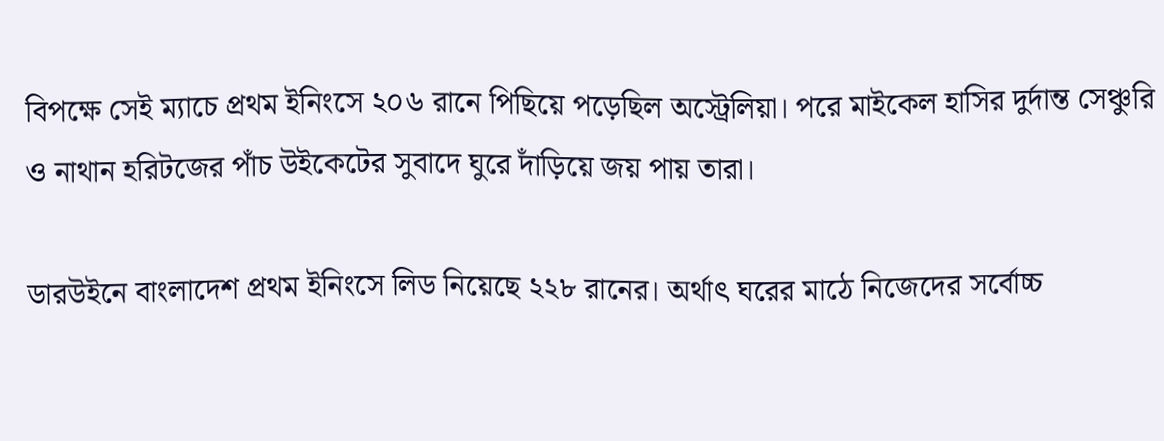বিপক্ষে সেই ম্যাচে প্রথম ইনিংসে ২০৬ রানে পিছিয়ে পড়েছিল অস্ট্রেলিয়া। পরে মাইকেল হাসির দুর্দান্ত সেঞ্চুরি ও নাথান হরিটজের পাঁচ উইকেটের সুবাদে ঘুরে দাঁড়িয়ে জয় পায় তারা।

ডারউইনে বাংলাদেশ প্রথম ইনিংসে লিড নিয়েছে ২২৮ রানের। অর্থাৎ ঘরের মাঠে নিজেদের সর্বোচ্চ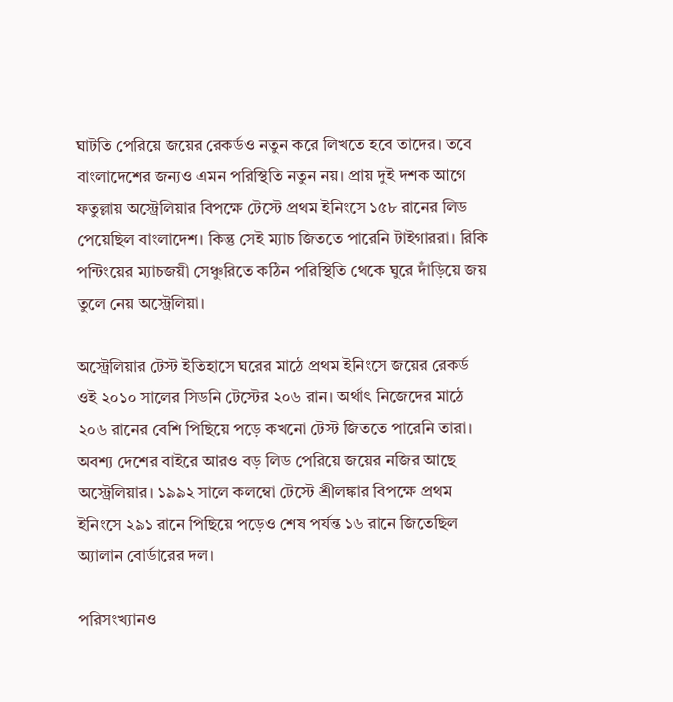ঘাটতি পেরিয়ে জয়ের রেকর্ডও নতুন করে লিখতে হবে তাদের। তবে বাংলাদেশের জন্যও এমন পরিস্থিতি নতুন নয়। প্রায় দুই দশক আগে ফতুল্লায় অস্ট্রেলিয়ার বিপক্ষে টেস্টে প্রথম ইনিংসে ১৫৮ রানের লিড পেয়েছিল বাংলাদেশ। কিন্তু সেই ম্যাচ জিততে পারেনি টাইগাররা। রিকি পন্টিংয়ের ম্যাচজয়ী সেঞ্চুরিতে কঠিন পরিস্থিতি থেকে ঘুরে দাঁড়িয়ে জয় তুলে নেয় অস্ট্রেলিয়া।

অস্ট্রেলিয়ার টেস্ট ইতিহাসে ঘরের মাঠে প্রথম ইনিংসে জয়ের রেকর্ড ওই ২০১০ সালের সিডনি টেস্টের ২০৬ রান। অর্থাৎ নিজেদের মাঠে ২০৬ রানের বেশি পিছিয়ে পড়ে কখনো টেস্ট জিততে পারেনি তারা। অবশ্য দেশের বাইরে আরও বড় লিড পেরিয়ে জয়ের নজির আছে অস্ট্রেলিয়ার। ১৯৯২ সালে কলম্বো টেস্টে শ্রীলঙ্কার বিপক্ষে প্রথম ইনিংসে ২৯১ রানে পিছিয়ে পড়েও শেষ পর্যন্ত ১৬ রানে জিতেছিল অ্যালান বোর্ডারের দল।

পরিসংখ্যানও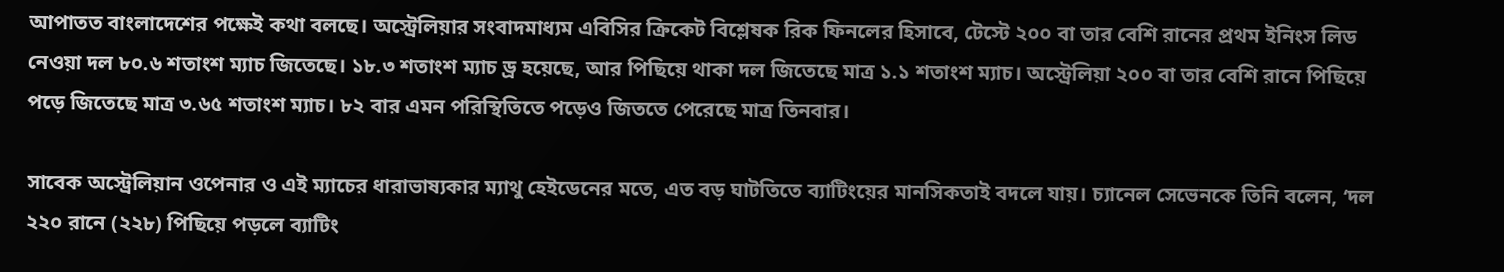আপাতত বাংলাদেশের পক্ষেই কথা বলছে। অস্ট্রেলিয়ার সংবাদমাধ্যম এবিসির ক্রিকেট বিশ্লেষক রিক ফিনলের হিসাবে, টেস্টে ২০০ বা তার বেশি রানের প্রথম ইনিংস লিড নেওয়া দল ৮০.৬ শতাংশ ম্যাচ জিতেছে। ১৮.৩ শতাংশ ম্যাচ ড্র হয়েছে, আর পিছিয়ে থাকা দল জিতেছে মাত্র ১.১ শতাংশ ম্যাচ। অস্ট্রেলিয়া ২০০ বা তার বেশি রানে পিছিয়ে পড়ে জিতেছে মাত্র ৩.৬৫ শতাংশ ম্যাচ। ৮২ বার এমন পরিস্থিতিতে পড়েও জিততে পেরেছে মাত্র তিনবার।

সাবেক অস্ট্রেলিয়ান ওপেনার ও এই ম্যাচের ধারাভাষ্যকার ম্যাথু হেইডেনের মতে, এত বড় ঘাটতিতে ব্যাটিংয়ের মানসিকতাই বদলে যায়। চ্যানেল সেভেনকে তিনি বলেন, ‘দল ২২০ রানে (২২৮) পিছিয়ে পড়লে ব্যাটিং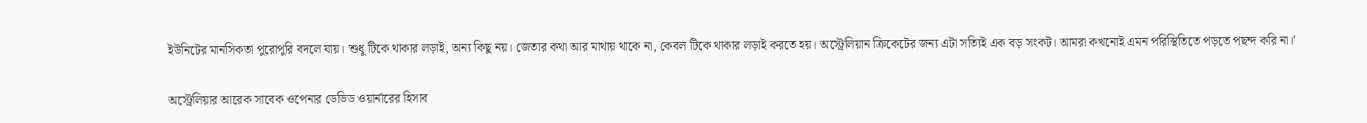ইউনিটের মানসিকতা পুরোপুরি বদলে যায়। শুধু টিকে থাকার লড়াই, অন্য কিছু নয়। জেতার কথা আর মাথায় থাকে না, কেবল টিকে থাকার লড়াই করতে হয়। অস্ট্রেলিয়ান ক্রিকেটের জন্য এটা সত্যিই এক বড় সংকট। আমরা কখনোই এমন পরিস্থিতিতে পড়তে পছন্দ করি না।’

অস্ট্রেলিয়ার আরেক সাবেক ওপেনার ডেভিড ওয়ার্নারের হিসাব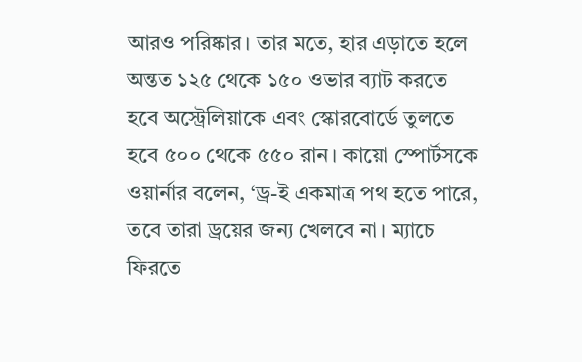আরও পরিষ্কার। তার মতে, হার এড়াতে হলে অন্তত ১২৫ থেকে ১৫০ ওভার ব্যাট করতে হবে অস্ট্রেলিয়াকে এবং স্কোরবোর্ডে তুলতে হবে ৫০০ থেকে ৫৫০ রান। কায়ো স্পোর্টসকে ওয়ার্নার বলেন, ‘ড্র-ই একমাত্র পথ হতে পারে, তবে তারা ড্রয়ের জন্য খেলবে না। ম্যাচে ফিরতে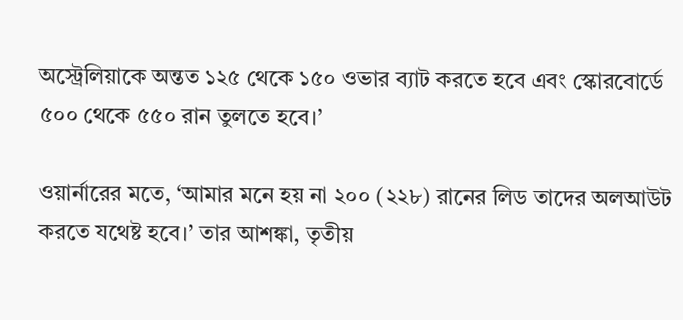অস্ট্রেলিয়াকে অন্তত ১২৫ থেকে ১৫০ ওভার ব্যাট করতে হবে এবং স্কোরবোর্ডে ৫০০ থেকে ৫৫০ রান তুলতে হবে।’

ওয়ার্নারের মতে, ‘আমার মনে হয় না ২০০ (২২৮) রানের লিড তাদের অলআউট করতে যথেষ্ট হবে।’ তার আশঙ্কা, তৃতীয়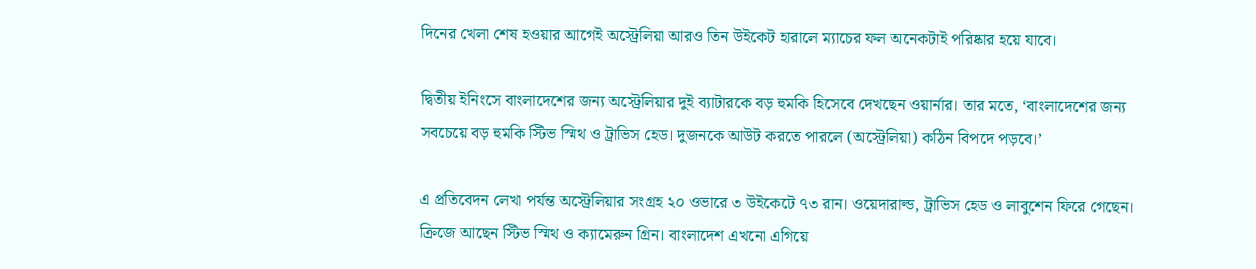দিনের খেলা শেষ হওয়ার আগেই অস্ট্রেলিয়া আরও তিন উইকেট হারালে ম্যাচের ফল অনেকটাই পরিষ্কার হয়ে যাবে।

দ্বিতীয় ইনিংসে বাংলাদেশের জন্য অস্ট্রেলিয়ার দুই ব্যাটারকে বড় হুমকি হিসেবে দেখছেন ওয়ার্নার। তার মতে, ‘বাংলাদেশের জন্য সবচেয়ে বড় হুমকি স্টিভ স্মিথ ও ট্রাভিস হেড। দুজনকে আউট করতে পারলে (অস্ট্রেলিয়া) কঠিন বিপদে পড়বে।’

এ প্রতিবেদন লেখা পর্যন্ত অস্ট্রেলিয়ার সংগ্রহ ২০ ওভারে ৩ উইকেটে ৭৩ রান। ওয়েদারাল্ড, ট্রাভিস হেড ও লাবুশেন ফিরে গেছেন। ক্রিজে আছেন স্টিভ স্মিথ ও ক্যামেরুন গ্রিন। বাংলাদেশ এখনো এগিয়ে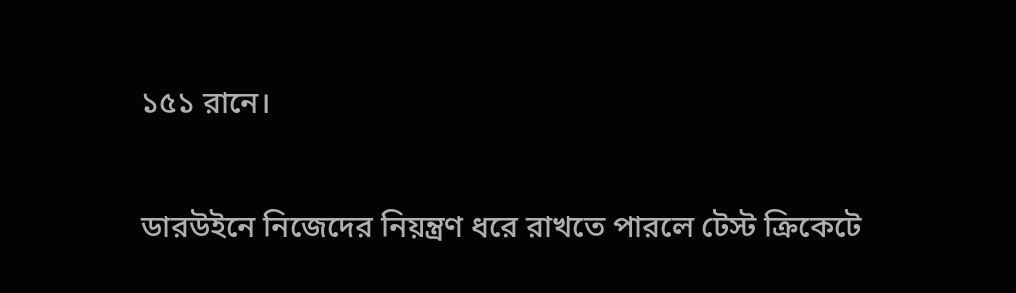১৫১ রানে।

ডারউইনে নিজেদের নিয়ন্ত্রণ ধরে রাখতে পারলে টেস্ট ক্রিকেটে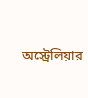অস্ট্রেলিয়ার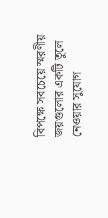বিপক্ষে সবচেয়ে স্মরণীয় জয়গুলোর একটি তুলে নেওয়ার সুযোগ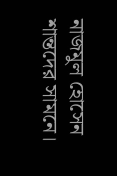নাজমুল হোসেন শান্তদের সামনে।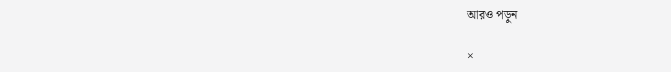আরও পড়ুন

×